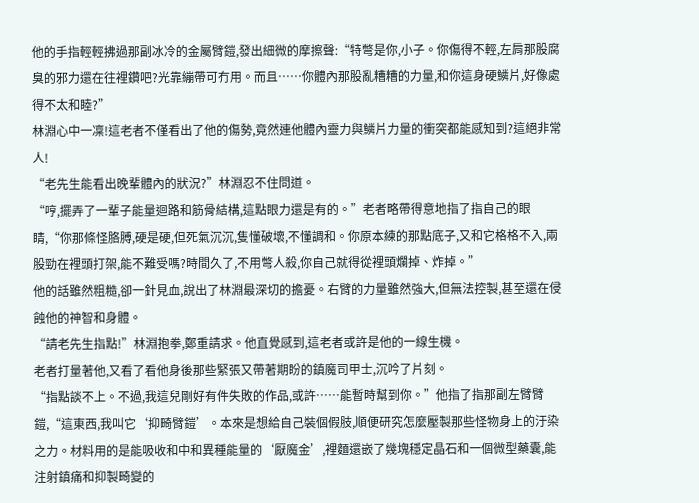他的手指輕輕拂過那副冰冷的金屬臂鎧,發出細微的摩擦聲:“特彆是你,小子。你傷得不輕,左肩那股腐臭的邪力還在往裡鑽吧?光靠繃帶可冇用。而且……你體內那股亂糟糟的力量,和你這身硬鱗片,好像處得不太和睦?”
林淵心中一凜!這老者不僅看出了他的傷勢,竟然連他體內靈力與鱗片力量的衝突都能感知到?這絕非常人!
“老先生能看出晚輩體內的狀況?”林淵忍不住問道。
“哼,擺弄了一輩子能量迴路和筋骨結構,這點眼力還是有的。”老者略帶得意地指了指自己的眼睛,“你那條怪胳膊,硬是硬,但死氣沉沉,隻懂破壞,不懂調和。你原本練的那點底子,又和它格格不入,兩股勁在裡頭打架,能不難受嗎?時間久了,不用彆人殺,你自己就得從裡頭爛掉、炸掉。”
他的話雖然粗糙,卻一針見血,說出了林淵最深切的擔憂。右臂的力量雖然強大,但無法控製,甚至還在侵蝕他的神智和身體。
“請老先生指點!”林淵抱拳,鄭重請求。他直覺感到,這老者或許是他的一線生機。
老者打量著他,又看了看他身後那些緊張又帶著期盼的鎮魔司甲士,沉吟了片刻。
“指點談不上。不過,我這兒剛好有件失敗的作品,或許……能暫時幫到你。”他指了指那副左臂臂鎧,“這東西,我叫它‘抑畸臂鎧’。本來是想給自己裝個假肢,順便研究怎麼壓製那些怪物身上的汙染之力。材料用的是能吸收和中和異種能量的‘厭魔金’,裡麵還嵌了幾塊穩定晶石和一個微型藥囊,能注射鎮痛和抑製畸變的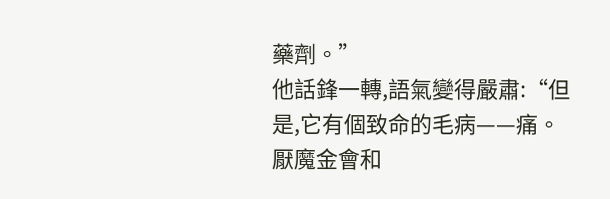藥劑。”
他話鋒一轉,語氣變得嚴肅:“但是,它有個致命的毛病——痛。厭魔金會和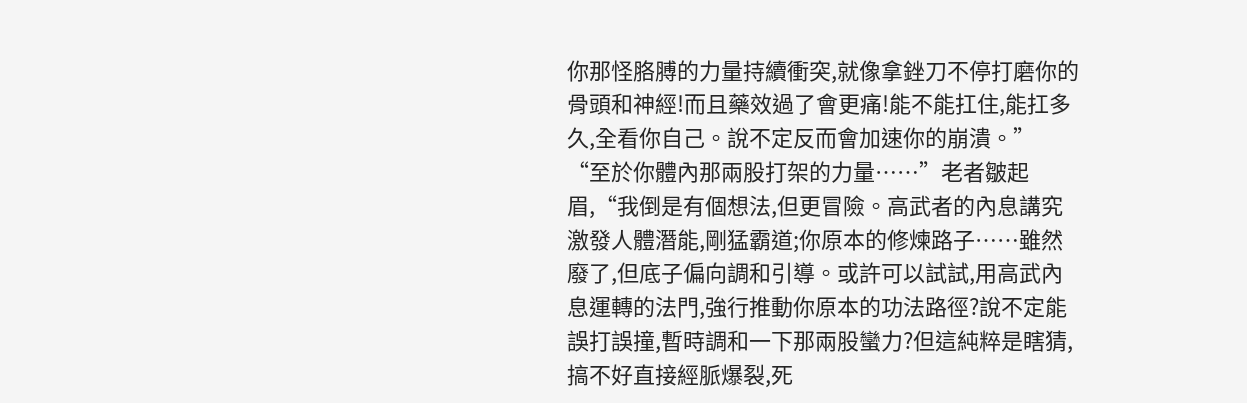你那怪胳膊的力量持續衝突,就像拿銼刀不停打磨你的骨頭和神經!而且藥效過了會更痛!能不能扛住,能扛多久,全看你自己。說不定反而會加速你的崩潰。”
“至於你體內那兩股打架的力量……”老者皺起眉,“我倒是有個想法,但更冒險。高武者的內息講究激發人體潛能,剛猛霸道;你原本的修煉路子……雖然廢了,但底子偏向調和引導。或許可以試試,用高武內息運轉的法門,強行推動你原本的功法路徑?說不定能誤打誤撞,暫時調和一下那兩股蠻力?但這純粹是瞎猜,搞不好直接經脈爆裂,死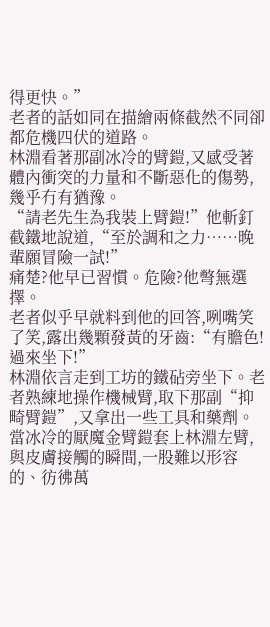得更快。”
老者的話如同在描繪兩條截然不同卻都危機四伏的道路。
林淵看著那副冰冷的臂鎧,又感受著體內衝突的力量和不斷惡化的傷勢,幾乎冇有猶豫。
“請老先生為我裝上臂鎧!”他斬釘截鐵地說道,“至於調和之力……晚輩願冒險一試!”
痛楚?他早已習慣。危險?他彆無選擇。
老者似乎早就料到他的回答,咧嘴笑了笑,露出幾顆發黃的牙齒:“有膽色!過來坐下!”
林淵依言走到工坊的鐵砧旁坐下。老者熟練地操作機械臂,取下那副“抑畸臂鎧”,又拿出一些工具和藥劑。
當冰冷的厭魔金臂鎧套上林淵左臂,與皮膚接觸的瞬間,一股難以形容的、彷彿萬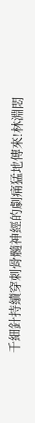千細針持續穿刺骨髓神經的劇痛猛地傳來!林淵悶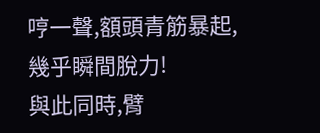哼一聲,額頭青筋暴起,幾乎瞬間脫力!
與此同時,臂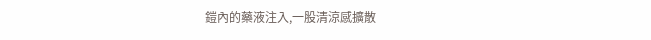鎧內的藥液注入,一股清涼感擴散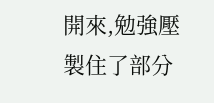開來,勉強壓製住了部分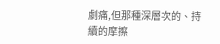劇痛,但那種深層次的、持續的摩擦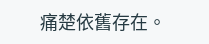痛楚依舊存在。